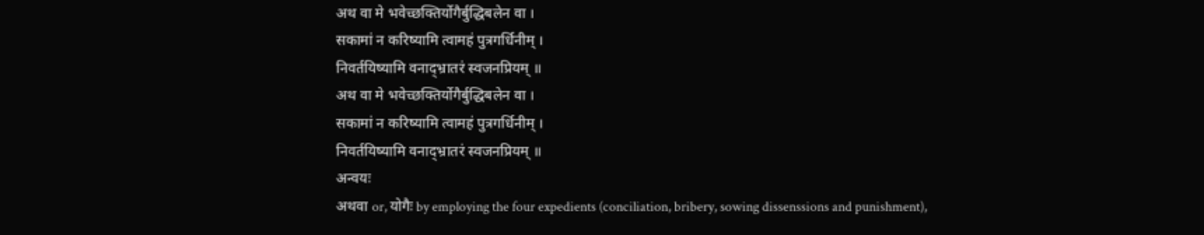अथ वा मे भवेच्छक्तिर्योगैर्बुद्धिबलेन वा ।
सकामां न करिष्यामि त्वामहं पुत्रगर्धिनीम् ।
निवर्तयिष्यामि वनाद्भ्रातरं स्वजनप्रियम् ॥
अथ वा मे भवेच्छक्तिर्योगैर्बुद्धिबलेन वा ।
सकामां न करिष्यामि त्वामहं पुत्रगर्धिनीम् ।
निवर्तयिष्यामि वनाद्भ्रातरं स्वजनप्रियम् ॥
अन्वयः
अथवा or, योगैः by employing the four expedients (conciliation, bribery, sowing dissenssions and punishment),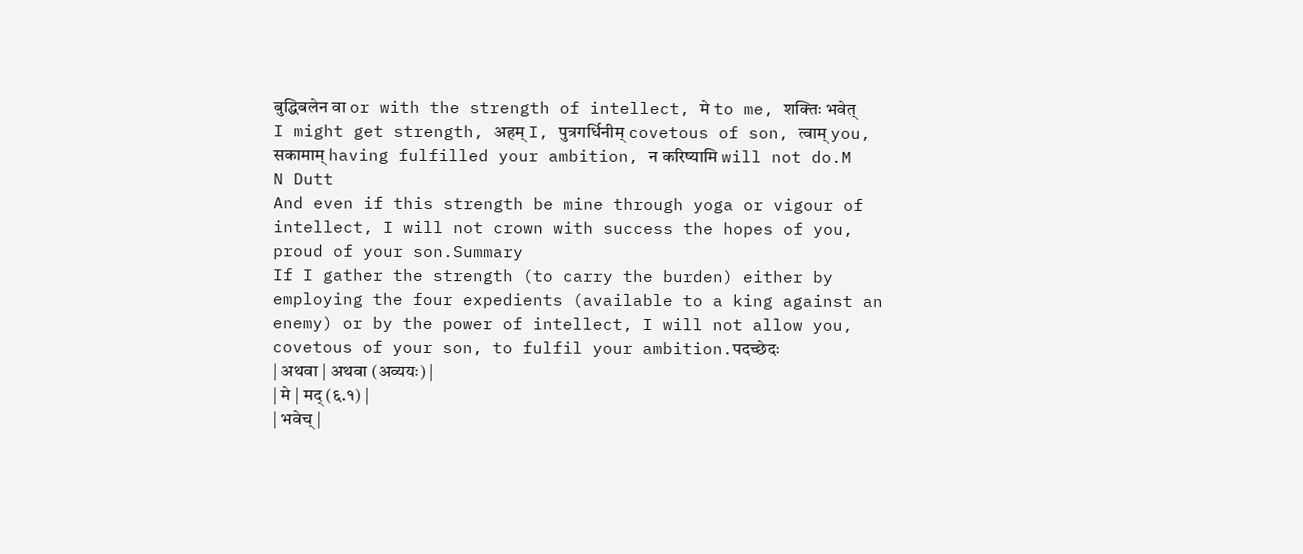बुद्धिबलेन वा or with the strength of intellect, मे to me, शक्तिः भवेत् I might get strength, अहम् I, पुत्रगर्धिनीम् covetous of son, त्वाम् you, सकामाम् having fulfilled your ambition, न करिष्यामि will not do.M N Dutt
And even if this strength be mine through yoga or vigour of intellect, I will not crown with success the hopes of you, proud of your son.Summary
If I gather the strength (to carry the burden) either by employing the four expedients (available to a king against an enemy) or by the power of intellect, I will not allow you, covetous of your son, to fulfil your ambition.पदच्छेदः
| अथवा | अथवा (अव्ययः) |
| मे | मद् (६.१) |
| भवेच् |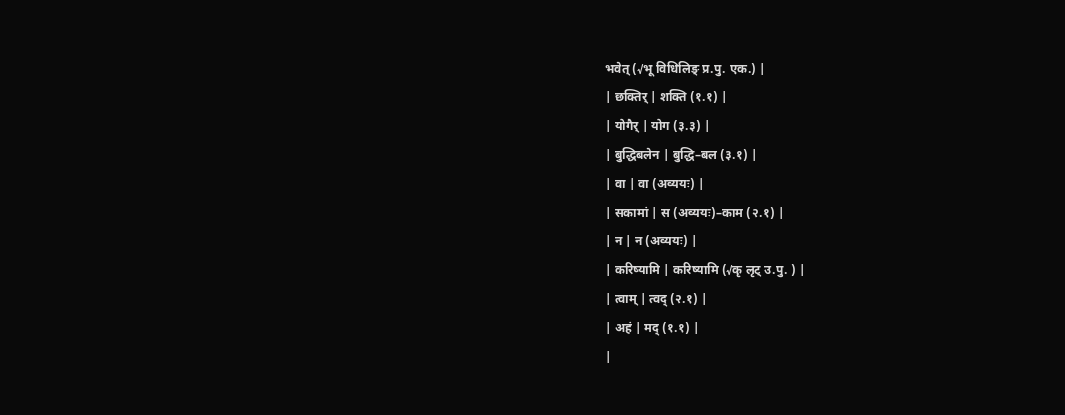भवेत् (√भू विधिलिङ् प्र.पु. एक.) |
| छक्तिर् | शक्ति (१.१) |
| योगैर् | योग (३.३) |
| बुद्धिबलेन | बुद्धि–बल (३.१) |
| वा | वा (अव्ययः) |
| सकामां | स (अव्ययः)–काम (२.१) |
| न | न (अव्ययः) |
| करिष्यामि | करिष्यामि (√कृ लृट् उ.पु. ) |
| त्वाम् | त्वद् (२.१) |
| अहं | मद् (१.१) |
|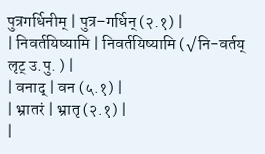पुत्रगर्धिनीम् | पुत्र–गर्धिन् (२.१) |
| निवर्तयिष्यामि | निवर्तयिष्यामि (√नि-वर्तय् लृट् उ.पु. ) |
| वनाद् | वन (५.१) |
| भ्रातरं | भ्रातृ (२.१) |
|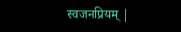स्वजनप्रियम् |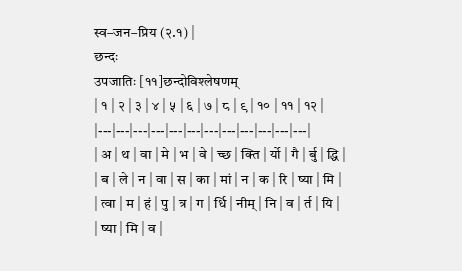स्व–जन–प्रिय (२.१) |
छन्दः
उपजातिः [११]छन्दोविश्लेषणम्
| १ | २ | ३ | ४ | ५ | ६ | ७ | ८ | ९ | १० | ११ | १२ |
|---|---|---|---|---|---|---|---|---|---|---|---|
| अ | थ | वा | मे | भ | वे | च्छ | क्ति | र्यो | गै | र्बु | द्धि |
| ब | ले | न | वा | स | का | मां | न | क | रि | ष्या | मि |
| त्वा | म | हं | पु | त्र | ग | र्धि | नीम् | नि | व | र्त | यि |
| ष्या | मि | व |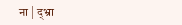ना | द्भ्रा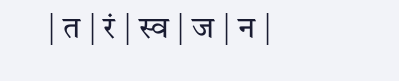| त | रं | स्व | ज | न |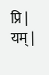प्रि | यम् |